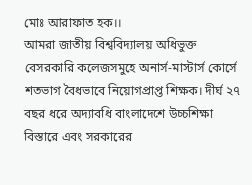মোঃ আরাফাত হক।।
আমরা জাতীয় বিশ্ববিদ্যালয় অধিভুক্ত বেসরকারি কলেজসমুহে অনার্স-মাস্টার্স কোর্সে শতভাগ বৈধভাবে নিয়োগপ্রাপ্ত শিক্ষক। দীর্ঘ ২৭ বছর ধরে অদ্যাবধি বাংলাদেশে উচ্চশিক্ষা বিস্তারে এবং সরকারের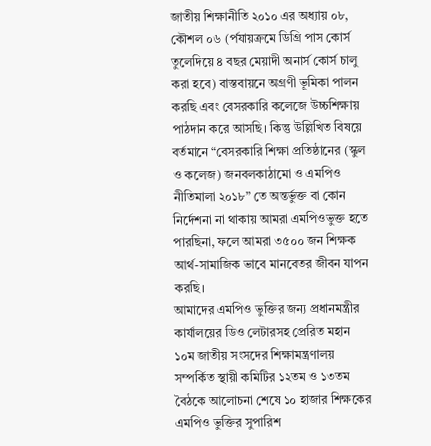জাতীয় শিক্ষানীতি ২০১০ এর অধ্যায় ০৮, কৌশল ০৬ (র্পযায়ক্রমে ডিগ্রি পাস কোর্স তুলেদিয়ে ৪ বছর মেয়াদী অনার্স কোর্স চালু করা হবে) বাস্তবায়নে অগ্রণী ভূমিকা পালন করছি এবং বেসরকারি কলেজে উচ্চশিক্ষায় পাঠদান করে আসছি। কিন্তু উল্লিখিত বিষয়ে বর্তমানে “বেসরকারি শিক্ষা প্রতিষ্ঠানের (স্কুল ও কলেজ) জনবলকাঠামো ও এমপিও নীতিমালা ২০১৮” তে অন্তর্ভুক্ত বা কোন নির্দেশনা না থাকায় আমরা এমপিওভুক্ত হতে পারছিনা, ফলে আমরা ৩৫০০ জন শিক্ষক আর্থ-সামাজিক ভাবে মানবেতর জীবন যাপন করছি।
আমাদের এমপিও ভুক্তির জন্য প্রধানমন্ত্রীর কার্যালয়ের ডিও লেটারসহ প্রেরিত মহান ১০ম জাতীয় সংসদের শিক্ষামন্ত্রণালয় সম্পর্কিত স্থায়ী কমিটির ১২তম ও ১৩তম বৈঠকে আলোচনা শেষে ১০ হাজার শিক্ষকের এমপিও ভুক্তির সুপারিশ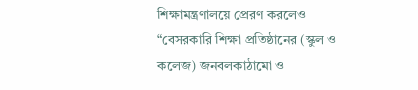শিক্ষামন্ত্রণালয়ে প্রেরণ করলেও “বেসরকারি শিক্ষা প্রতিষ্ঠানের (স্কুল ও কলেজ) জনবলকাঠামো ও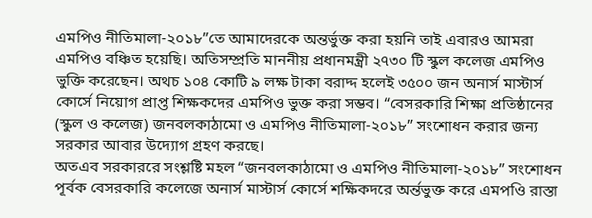এমপিও নীতিমালা-২০১৮”তে আমাদেরকে অন্তর্ভুক্ত করা হয়নি তাই এবারও আমরা এমপিও বঞ্চিত হয়েছি। অতিসম্প্রতি মাননীয় প্রধানমন্ত্রী ২৭৩০ টি স্কুল কলেজ এমপিও ভুক্তি করেছেন। অথচ ১০৪ কোটি ৯ লক্ষ টাকা বরাদ্দ হলেই ৩৫০০ জন অনার্স মাস্টার্স কোর্সে নিয়োগ প্রাপ্ত শিক্ষকদের এমপিও ভুক্ত করা সম্ভব। “বেসরকারি শিক্ষা প্রতিষ্ঠানের (স্কুল ও কলেজ) জনবলকাঠামো ও এমপিও নীতিমালা-২০১৮” সংশোধন করার জন্য সরকার আবার উদ্যোগ গ্রহণ করছে।
অতএব সরকাররে সংশ্লষ্টি মহল “জনবলকাঠামো ও এমপিও নীতিমালা-২০১৮” সংশোধন পূর্বক বেসরকারি কলেজে অনার্স মাস্টার্স কোর্সে শক্ষিকদরে অর্ন্তভুক্ত করে এমপওি রাস্তা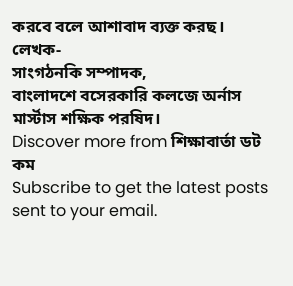করবে বলে আশাবাদ ব্যক্ত করছ।
লেখক-
সাংগঠনকি সম্পাদক,
বাংলাদশে বসেরকারি কলজে অর্নাস মার্স্টাস শক্ষিক পরষিদ।
Discover more from শিক্ষাবার্তা ডট কম
Subscribe to get the latest posts sent to your email.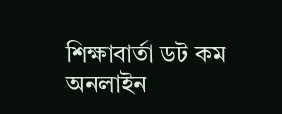শিক্ষাবার্তা ডট কম অনলাইন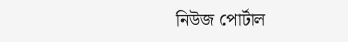নিউজ পোর্টাল